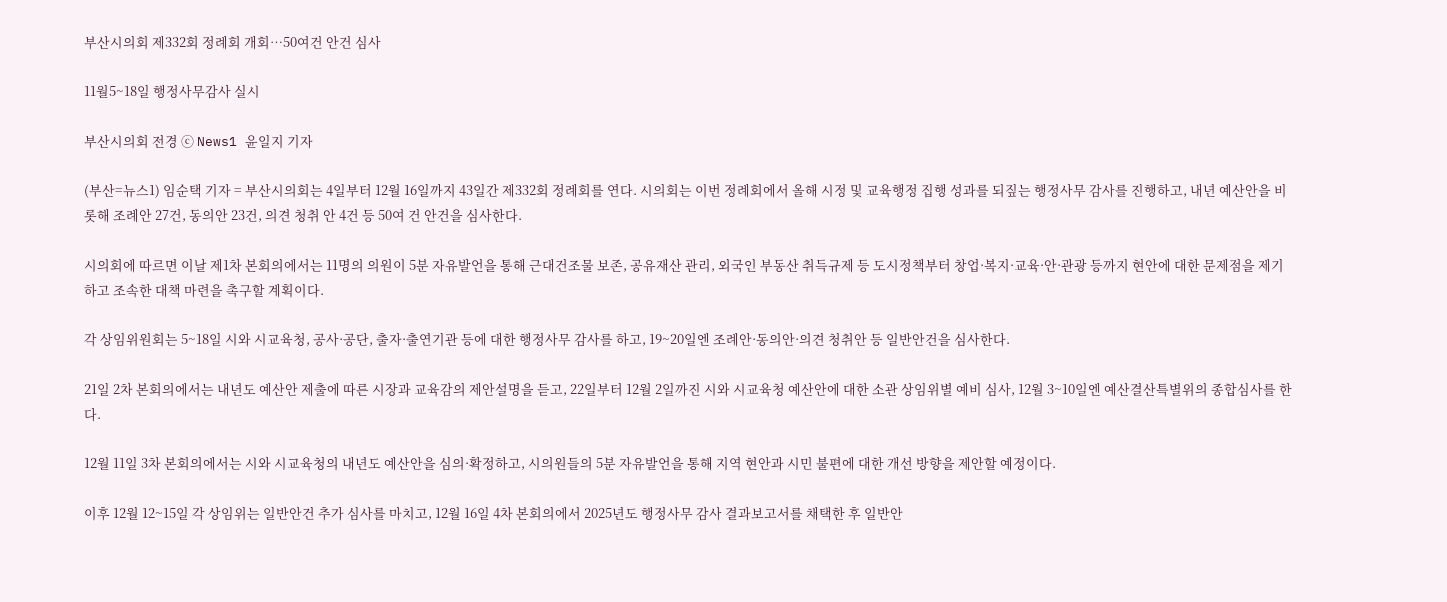부산시의회 제332회 정례회 개회…50여건 안건 심사

11월5~18일 행정사무감사 실시

부산시의회 전경 ⓒ News1 윤일지 기자

(부산=뉴스1) 임순택 기자 = 부산시의회는 4일부터 12월 16일까지 43일간 제332회 정례회를 연다. 시의회는 이번 정례회에서 올해 시정 및 교육행정 집행 성과를 되짚는 행정사무 감사를 진행하고, 내년 예산안을 비롯해 조례안 27건, 동의안 23건, 의견 청취 안 4건 등 50여 건 안건을 심사한다.

시의회에 따르면 이날 제1차 본회의에서는 11명의 의원이 5분 자유발언을 통해 근대건조물 보존, 공유재산 관리, 외국인 부동산 취득규제 등 도시정책부터 창업·복지·교육·안·관광 등까지 현안에 대한 문제점을 제기하고 조속한 대책 마련을 촉구할 계획이다.

각 상임위원회는 5~18일 시와 시교육청, 공사·공단, 출자·출연기관 등에 대한 행정사무 감사를 하고, 19~20일엔 조례안·동의안·의견 청취안 등 일반안건을 심사한다.

21일 2차 본회의에서는 내년도 예산안 제출에 따른 시장과 교육감의 제안설명을 듣고, 22일부터 12월 2일까진 시와 시교육청 예산안에 대한 소관 상임위별 예비 심사, 12월 3~10일엔 예산결산특별위의 종합심사를 한다.

12월 11일 3차 본회의에서는 시와 시교육청의 내년도 예산안을 심의·확정하고, 시의원들의 5분 자유발언을 통해 지역 현안과 시민 불편에 대한 개선 방향을 제안할 예정이다.

이후 12월 12~15일 각 상임위는 일반안건 추가 심사를 마치고, 12월 16일 4차 본회의에서 2025년도 행정사무 감사 결과보고서를 채택한 후 일반안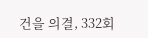건을 의결, 332회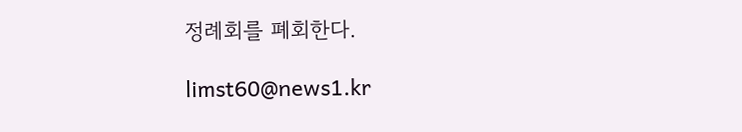정례회를 폐회한다.

limst60@news1.kr